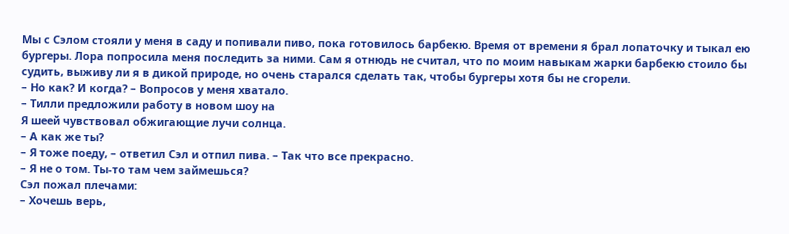Мы с Сэлом стояли у меня в саду и попивали пиво, пока готовилось барбекю. Время от времени я брал лопаточку и тыкал ею бургеры. Лора попросила меня последить за ними. Сам я отнюдь не считал, что по моим навыкам жарки барбекю стоило бы судить, выживу ли я в дикой природе, но очень старался сделать так, чтобы бургеры хотя бы не сгорели.
– Но как? И когда? – Вопросов у меня хватало.
– Тилли предложили работу в новом шоу на
Я шеей чувствовал обжигающие лучи солнца.
– А как же ты?
– Я тоже поеду, – ответил Сэл и отпил пива. – Так что все прекрасно.
– Я не о том. Ты-то там чем займешься?
Сэл пожал плечами:
– Хочешь верь,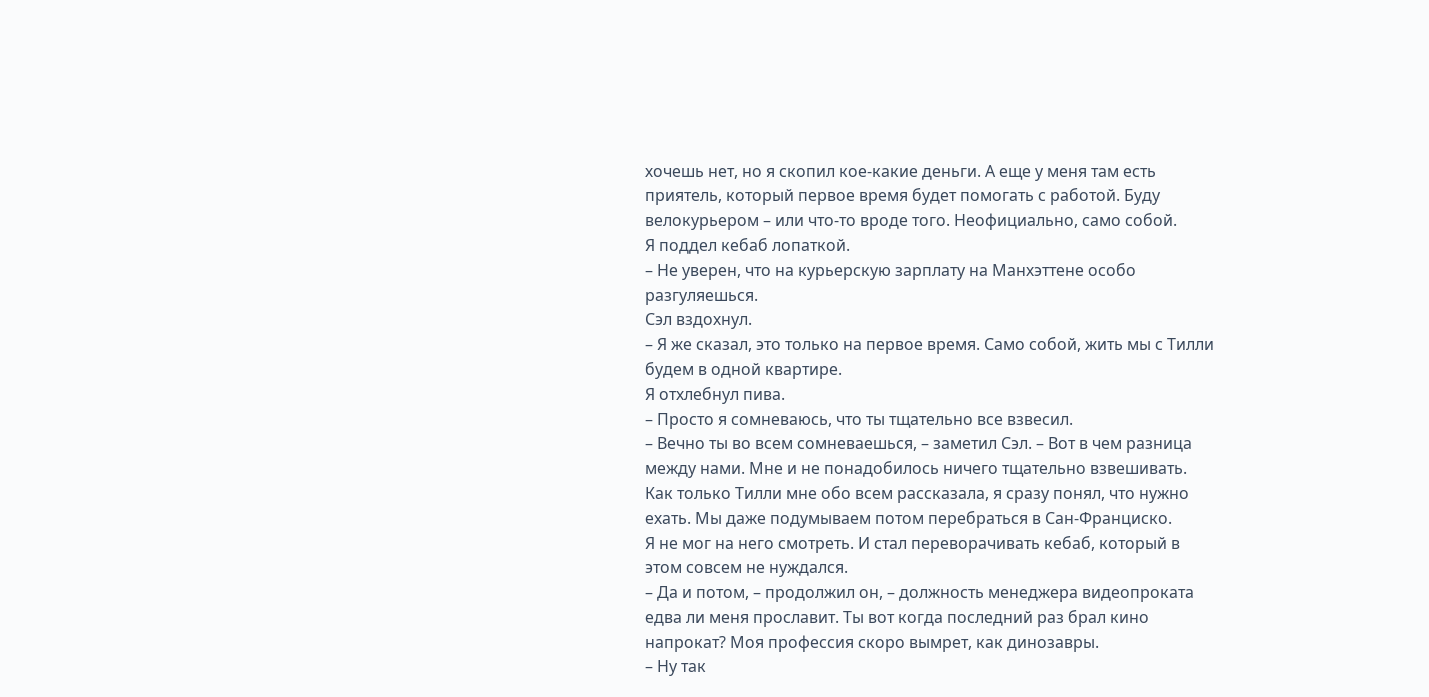хочешь нет, но я скопил кое-какие деньги. А еще у меня там есть приятель, который первое время будет помогать с работой. Буду велокурьером – или что-то вроде того. Неофициально, само собой.
Я поддел кебаб лопаткой.
– Не уверен, что на курьерскую зарплату на Манхэттене особо разгуляешься.
Сэл вздохнул.
– Я же сказал, это только на первое время. Само собой, жить мы с Тилли будем в одной квартире.
Я отхлебнул пива.
– Просто я сомневаюсь, что ты тщательно все взвесил.
– Вечно ты во всем сомневаешься, – заметил Сэл. – Вот в чем разница между нами. Мне и не понадобилось ничего тщательно взвешивать. Как только Тилли мне обо всем рассказала, я сразу понял, что нужно ехать. Мы даже подумываем потом перебраться в Сан-Франциско.
Я не мог на него смотреть. И стал переворачивать кебаб, который в этом совсем не нуждался.
– Да и потом, – продолжил он, – должность менеджера видеопроката едва ли меня прославит. Ты вот когда последний раз брал кино напрокат? Моя профессия скоро вымрет, как динозавры.
– Ну так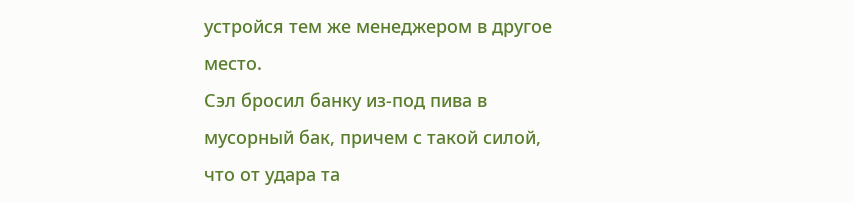устройся тем же менеджером в другое место.
Сэл бросил банку из-под пива в мусорный бак, причем с такой силой, что от удара та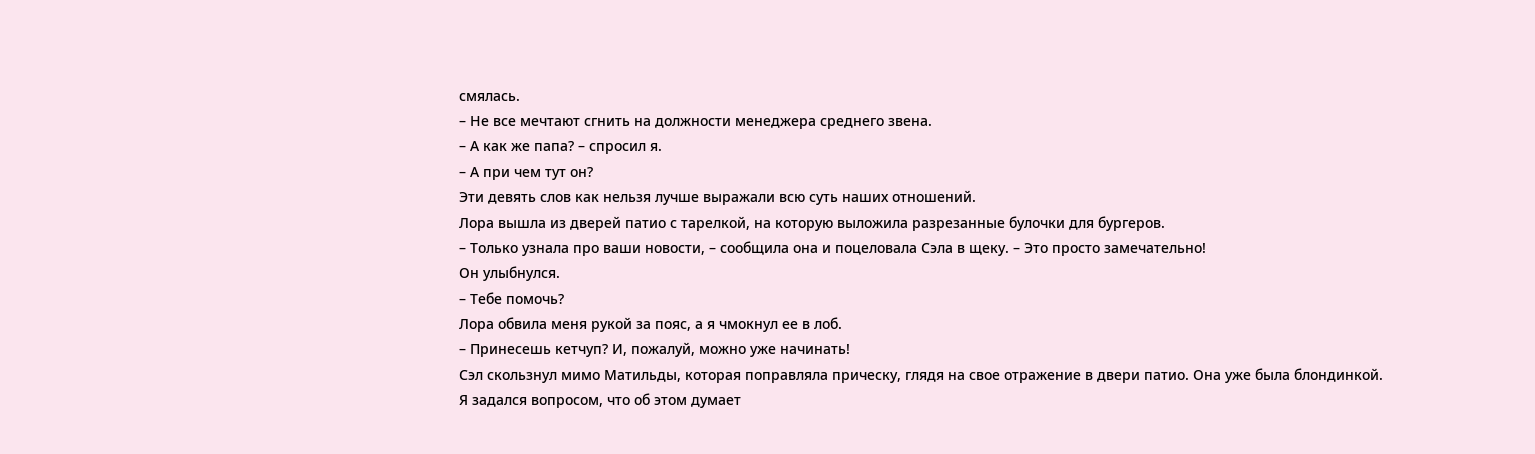смялась.
– Не все мечтают сгнить на должности менеджера среднего звена.
– А как же папа? – спросил я.
– А при чем тут он?
Эти девять слов как нельзя лучше выражали всю суть наших отношений.
Лора вышла из дверей патио с тарелкой, на которую выложила разрезанные булочки для бургеров.
– Только узнала про ваши новости, – сообщила она и поцеловала Сэла в щеку. – Это просто замечательно!
Он улыбнулся.
– Тебе помочь?
Лора обвила меня рукой за пояс, а я чмокнул ее в лоб.
– Принесешь кетчуп? И, пожалуй, можно уже начинать!
Сэл скользнул мимо Матильды, которая поправляла прическу, глядя на свое отражение в двери патио. Она уже была блондинкой. Я задался вопросом, что об этом думает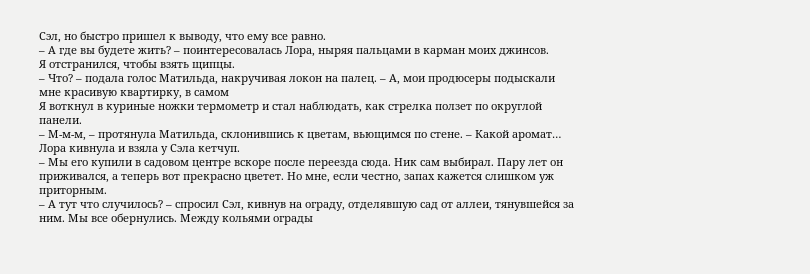Сэл, но быстро пришел к выводу, что ему все равно.
– А где вы будете жить? – поинтересовалась Лора, ныряя пальцами в карман моих джинсов.
Я отстранился, чтобы взять щипцы.
– Что? – подала голос Матильда, накручивая локон на палец. – А, мои продюсеры подыскали мне красивую квартирку, в самом
Я воткнул в куриные ножки термометр и стал наблюдать, как стрелка ползет по округлой панели.
– М-м-м, – протянула Матильда, склонившись к цветам, вьющимся по стене. – Какой аромат…
Лора кивнула и взяла у Сэла кетчуп.
– Мы его купили в садовом центре вскоре после переезда сюда. Ник сам выбирал. Пару лет он приживался, а теперь вот прекрасно цветет. Но мне, если честно, запах кажется слишком уж приторным.
– А тут что случилось? – спросил Сэл, кивнув на ограду, отделявшую сад от аллеи, тянувшейся за ним. Мы все обернулись. Между кольями ограды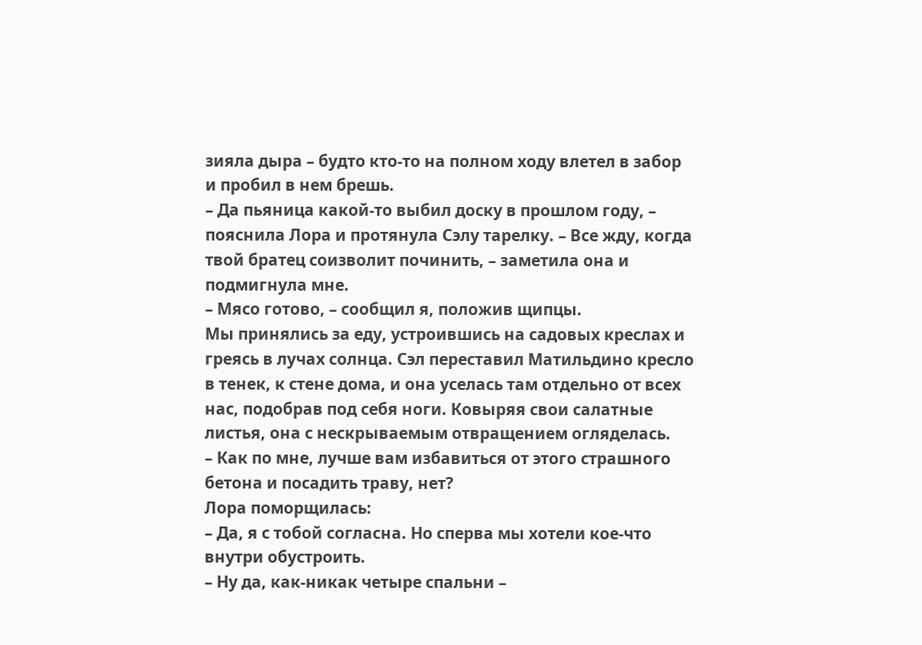зияла дыра – будто кто-то на полном ходу влетел в забор и пробил в нем брешь.
– Да пьяница какой-то выбил доску в прошлом году, – пояснила Лора и протянула Сэлу тарелку. – Все жду, когда твой братец соизволит починить, – заметила она и подмигнула мне.
– Мясо готово, – сообщил я, положив щипцы.
Мы принялись за еду, устроившись на садовых креслах и греясь в лучах солнца. Сэл переставил Матильдино кресло в тенек, к стене дома, и она уселась там отдельно от всех нас, подобрав под себя ноги. Ковыряя свои салатные листья, она с нескрываемым отвращением огляделась.
– Как по мне, лучше вам избавиться от этого страшного бетона и посадить траву, нет?
Лора поморщилась:
– Да, я с тобой согласна. Но сперва мы хотели кое-что внутри обустроить.
– Ну да, как-никак четыре спальни –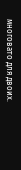многовато для двоих.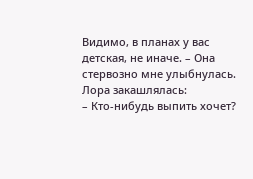Видимо, в планах у вас детская, не иначе. – Она стервозно мне улыбнулась.
Лора закашлялась:
– Кто-нибудь выпить хочет?